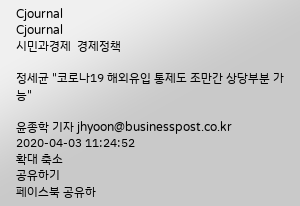Cjournal
Cjournal
시민과경제  경제정책

정세균 "코로나19 해외유입 통제도 조만간 상당부분 가능"

윤종학 기자 jhyoon@businesspost.co.kr 2020-04-03 11:24:52
확대 축소
공유하기
페이스북 공유하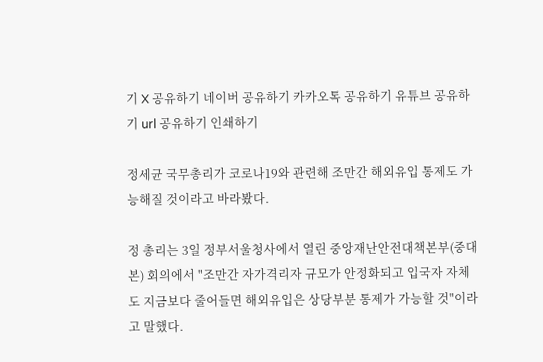기 X 공유하기 네이버 공유하기 카카오톡 공유하기 유튜브 공유하기 url 공유하기 인쇄하기

정세균 국무총리가 코로나19와 관련해 조만간 해외유입 통제도 가능해질 것이라고 바라봤다.

정 총리는 3일 정부서울청사에서 열린 중앙재난안전대책본부(중대본) 회의에서 "조만간 자가격리자 규모가 안정화되고 입국자 자체도 지금보다 줄어들면 해외유입은 상당부분 통제가 가능할 것"이라고 말했다.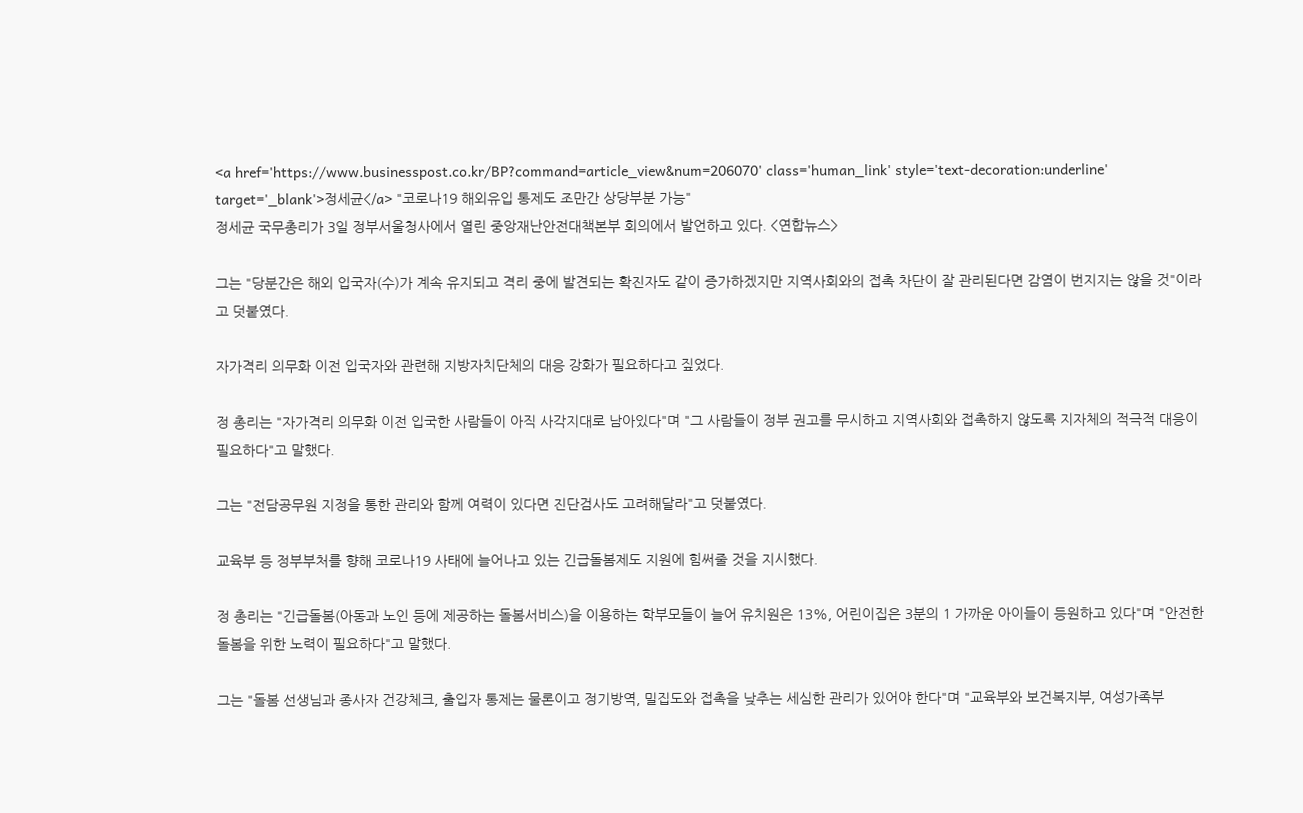<a href='https://www.businesspost.co.kr/BP?command=article_view&num=206070' class='human_link' style='text-decoration:underline' target='_blank'>정세균</a> "코로나19 해외유입 통제도 조만간 상당부분 가능"
정세균 국무총리가 3일 정부서울청사에서 열린 중앙재난안전대책본부 회의에서 발언하고 있다. <연합뉴스>

그는 "당분간은 해외 입국자(수)가 계속 유지되고 격리 중에 발견되는 확진자도 같이 증가하겠지만 지역사회와의 접촉 차단이 잘 관리된다면 감염이 번지지는 않을 것"이라고 덧붙였다.

자가격리 의무화 이전 입국자와 관련해 지방자치단체의 대응 강화가 필요하다고 짚었다.

정 총리는 "자가격리 의무화 이전 입국한 사람들이 아직 사각지대로 남아있다"며 "그 사람들이 정부 권고를 무시하고 지역사회와 접촉하지 않도록 지자체의 적극적 대응이 필요하다"고 말했다.

그는 "전담공무원 지정을 통한 관리와 함께 여력이 있다면 진단검사도 고려해달라"고 덧붙였다.

교육부 등 정부부처를 향해 코로나19 사태에 늘어나고 있는 긴급돌봄제도 지원에 힘써줄 것을 지시했다.

정 총리는 "긴급돌봄(아동과 노인 등에 제공하는 돌봄서비스)을 이용하는 학부모들이 늘어 유치원은 13%, 어린이집은 3분의 1 가까운 아이들이 등원하고 있다"며 "안전한 돌봄을 위한 노력이 필요하다"고 말했다.

그는 "돌봄 선생님과 종사자 건강체크, 출입자 통제는 물론이고 정기방역, 밀집도와 접촉을 낮추는 세심한 관리가 있어야 한다"며 "교육부와 보건복지부, 여성가족부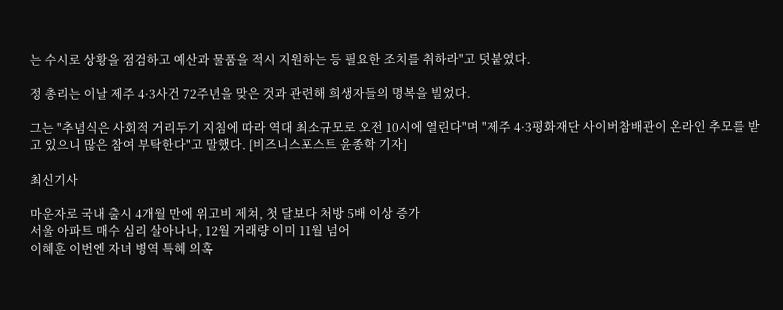는 수시로 상황을 점검하고 예산과 물품을 적시 지원하는 등 필요한 조치를 취하라"고 덧붙였다.

정 총리는 이날 제주 4·3사건 72주년을 맞은 것과 관련해 희생자들의 명복을 빌었다.

그는 "추념식은 사회적 거리두기 지침에 따라 역대 최소규모로 오전 10시에 열린다"며 "제주 4·3평화재단 사이버참배관이 온라인 추모를 받고 있으니 많은 참여 부탁한다"고 말했다. [비즈니스포스트 윤종학 기자]

최신기사

마운자로 국내 출시 4개월 만에 위고비 제쳐, 첫 달보다 처방 5배 이상 증가
서울 아파트 매수 심리 살아나나, 12월 거래량 이미 11월 넘어
이혜훈 이번엔 자녀 병역 특혜 의혹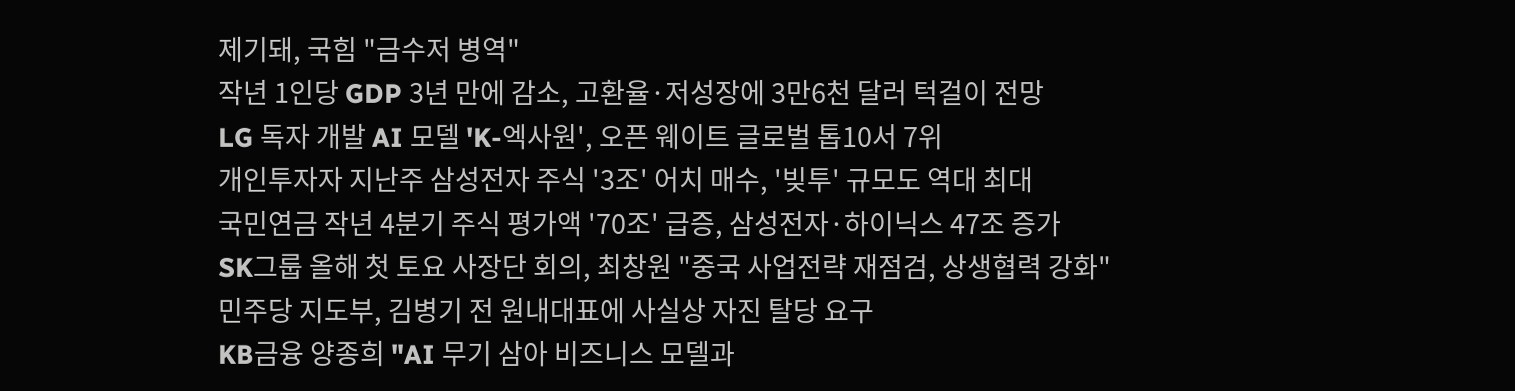제기돼, 국힘 "금수저 병역"
작년 1인당 GDP 3년 만에 감소, 고환율·저성장에 3만6천 달러 턱걸이 전망
LG 독자 개발 AI 모델 'K-엑사원', 오픈 웨이트 글로벌 톱10서 7위
개인투자자 지난주 삼성전자 주식 '3조' 어치 매수, '빚투' 규모도 역대 최대
국민연금 작년 4분기 주식 평가액 '70조' 급증, 삼성전자·하이닉스 47조 증가
SK그룹 올해 첫 토요 사장단 회의, 최창원 "중국 사업전략 재점검, 상생협력 강화"
민주당 지도부, 김병기 전 원내대표에 사실상 자진 탈당 요구
KB금융 양종희 "AI 무기 삼아 비즈니스 모델과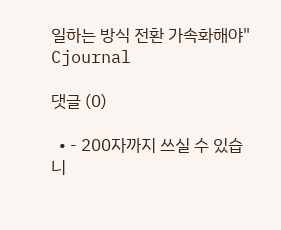일하는 방식 전환 가속화해야"
Cjournal

댓글 (0)

  • - 200자까지 쓰실 수 있습니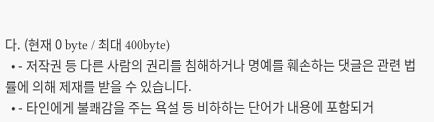다. (현재 0 byte / 최대 400byte)
  • - 저작권 등 다른 사람의 권리를 침해하거나 명예를 훼손하는 댓글은 관련 법률에 의해 제재를 받을 수 있습니다.
  • - 타인에게 불쾌감을 주는 욕설 등 비하하는 단어가 내용에 포함되거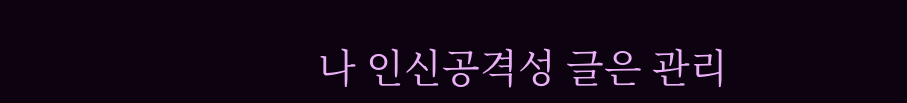나 인신공격성 글은 관리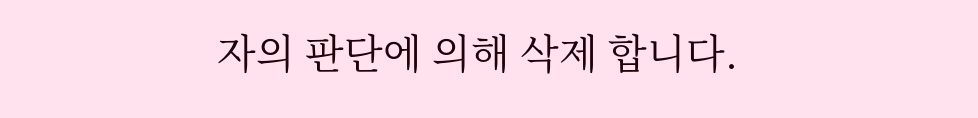자의 판단에 의해 삭제 합니다.